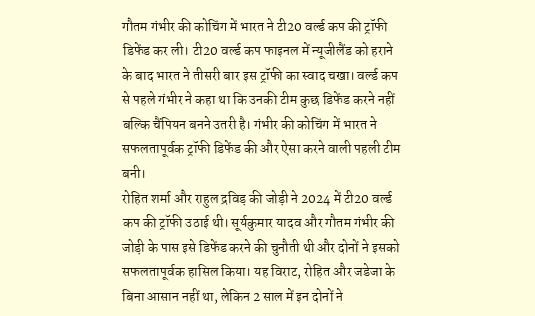गौतम गंभीर की कोचिंग में भारत ने टी20 वर्ल्ड कप की ट्रॉफी डिफेंड कर ली। टी20 वर्ल्ड कप फाइनल में न्यूजीलैंड को हराने के बाद भारत ने तीसरी बार इस ट्रॉफी का स्वाद चखा। वर्ल्ड कप से पहले गंभीर ने कहा था कि उनकी टीम कुछ डिफेंड करने नहीं बल्कि चैंपियन बनने उतरी है। गंभीर की कोचिंग में भारत ने सफलतापूर्वक ट्रॉफी डिफेंड की और ऐसा करने वाली पहली टीम बनी।
रोहित शर्मा और राहुल द्रविड़ की जोड़ी ने 2024 में टी20 वर्ल्ड कप की ट्रॉफी उठाई थी। सूर्यकुमार यादव और गौतम गंभीर की जोड़ी के पास इसे डिफेंड करने की चुनौती थी और दोनों ने इसको सफलतापूर्वक हासिल किया। यह विराट, रोहित और जडेजा के बिना आसान नहीं था, लेकिन 2 साल में इन दोनों ने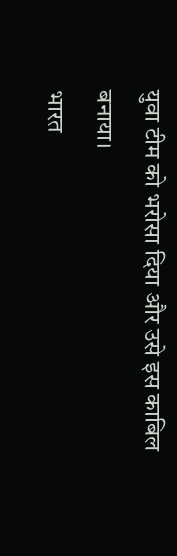युवा टीम को भरोसा दिया और उसे इस काबिल बनाया।
भारत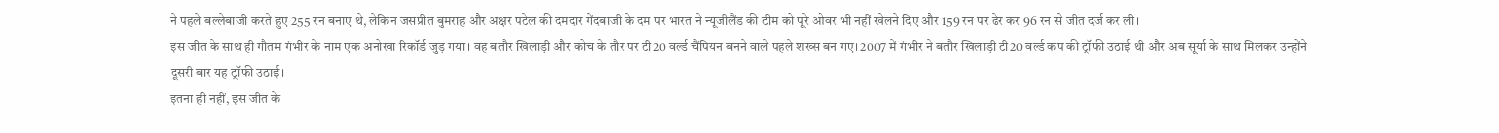ने पहले बल्लेबाजी करते हुए 255 रन बनाए थे, लेकिन जसप्रीत बुमराह और अक्षर पटेल की दमदार गेंदबाजी के दम पर भारत ने न्यूजीलैंड की टीम को पूरे ओवर भी नहीं खेलने दिए और 159 रन पर ढेर कर 96 रन से जीत दर्ज कर ली।
इस जीत के साथ ही गौतम गंभीर के नाम एक अनोखा रिकॉर्ड जुड़ गया। वह बतौर खिलाड़ी और कोच के तौर पर टी20 वर्ल्ड चैंपियन बनने वाले पहले शख्स बन गए। 2007 में गंभीर ने बतौर खिलाड़ी टी20 वर्ल्ड कप की ट्रॉफी उठाई थी और अब सूर्या के साथ मिलकर उन्होंने दूसरी बार यह ट्रॉफी उठाई।
इतना ही नहीं, इस जीत के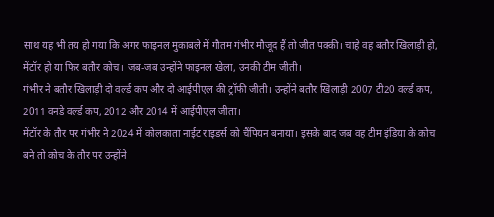साथ यह भी तय हो गया कि अगर फाइनल मुकाबले में गौतम गंभीर मौजूद हैं तो जीत पक्की। चाहे वह बतौर खिलाड़ी हो, मेंटॉर हो या फिर बतौर कोच। जब-जब उन्होंने फाइनल खेला, उनकी टीम जीती।
गंभीर ने बतौर खिलाड़ी दो वर्ल्ड कप और दो आईपीएल की ट्रॉफी जीती। उन्होंने बतौर खिलाड़ी 2007 टी20 वर्ल्ड कप, 2011 वनडे वर्ल्ड कप, 2012 और 2014 में आईपीएल जीता।
मेंटॉर के तौर पर गंभीर ने 2024 में कोलकाता नाईट राइडर्स को चैंपियन बनाया। इसके बाद जब वह टीम इंडिया के कोच बने तो कोच के तौर पर उन्होंने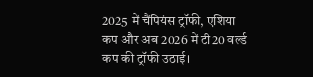2025 में चैंपियंस ट्रॉफी, एशिया कप और अब 2026 में टी20 वर्ल्ड कप की ट्रॉफी उठाई।